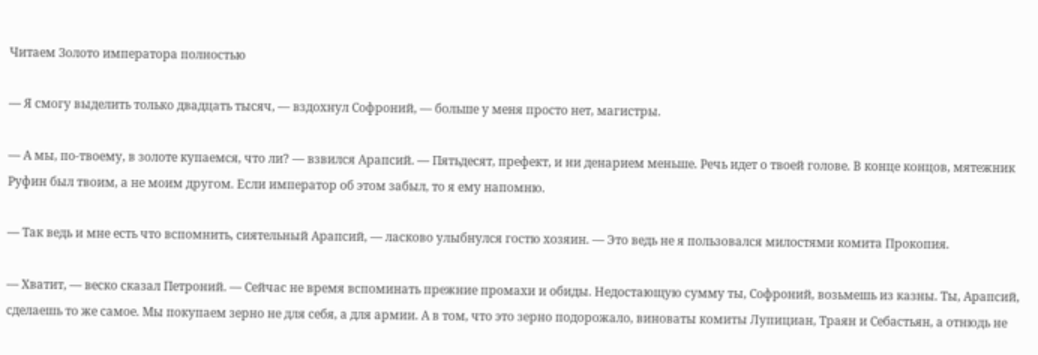Читаем Золото императора полностью

— Я смогу выделить только двадцать тысяч, — вздохнул Софроний, — больше у меня просто нет, магистры.

— А мы, по-твоему, в золоте купаемся, что ли? — взвился Арапсий. — Пятьдесят, префект, и ни денарием меньше. Речь идет о твоей голове. В конце концов, мятежник Руфин был твоим, а не моим другом. Если император об этом забыл, то я ему напомню.

— Так ведь и мне есть что вспомнить, сиятельный Арапсий, — ласково улыбнулся гостю хозяин. — Это ведь не я пользовался милостями комита Прокопия.

— Хватит, — веско сказал Петроний. — Сейчас не время вспоминать прежние промахи и обиды. Недостающую сумму ты, Софроний, возьмешь из казны. Ты, Арапсий, сделаешь то же самое. Мы покупаем зерно не для себя, а для армии. А в том, что это зерно подорожало, виноваты комиты Лупициан, Траян и Себастьян, а отнюдь не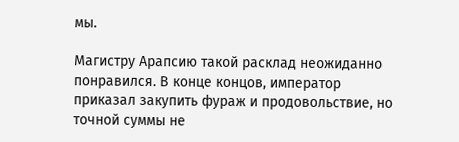мы.

Магистру Арапсию такой расклад неожиданно понравился. В конце концов, император приказал закупить фураж и продовольствие, но точной суммы не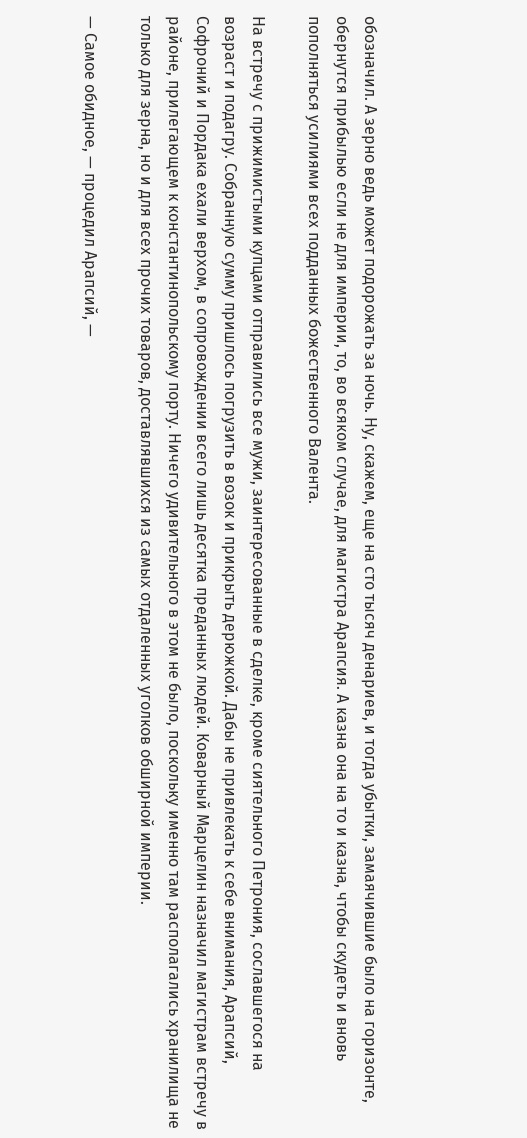обозначил. А зерно ведь может подорожать за ночь. Ну, скажем, еще на сто тысяч денариев, и тогда убытки, замаячившие было на горизонте, обернутся прибылью если не для империи, то, во всяком случае, для магистра Арапсия. А казна она на то и казна, чтобы скудеть и вновь пополняться усилиями всех подданных божественного Валента.

На встречу с прижимистыми купцами отправились все мужи, заинтересованные в сделке, кроме сиятельного Петрония, сославшегося на возраст и подагру. Собранную сумму пришлось погрузить в возок и прикрыть дерюжкой. Дабы не привлекать к себе внимания, Арапсий, Софроний и Пордака ехали верхом, в сопровождении всего лишь десятка преданных людей. Коварный Марцелин назначил магистрам встречу в районе, прилегающем к константинопольскому порту. Ничего удивительного в этом не было, поскольку именно там располагались хранилища не только для зерна, но и для всех прочих товаров, доставлявшихся из самых отдаленных уголков обширной империи.

— Самое обидное, — процедил Арапсий, —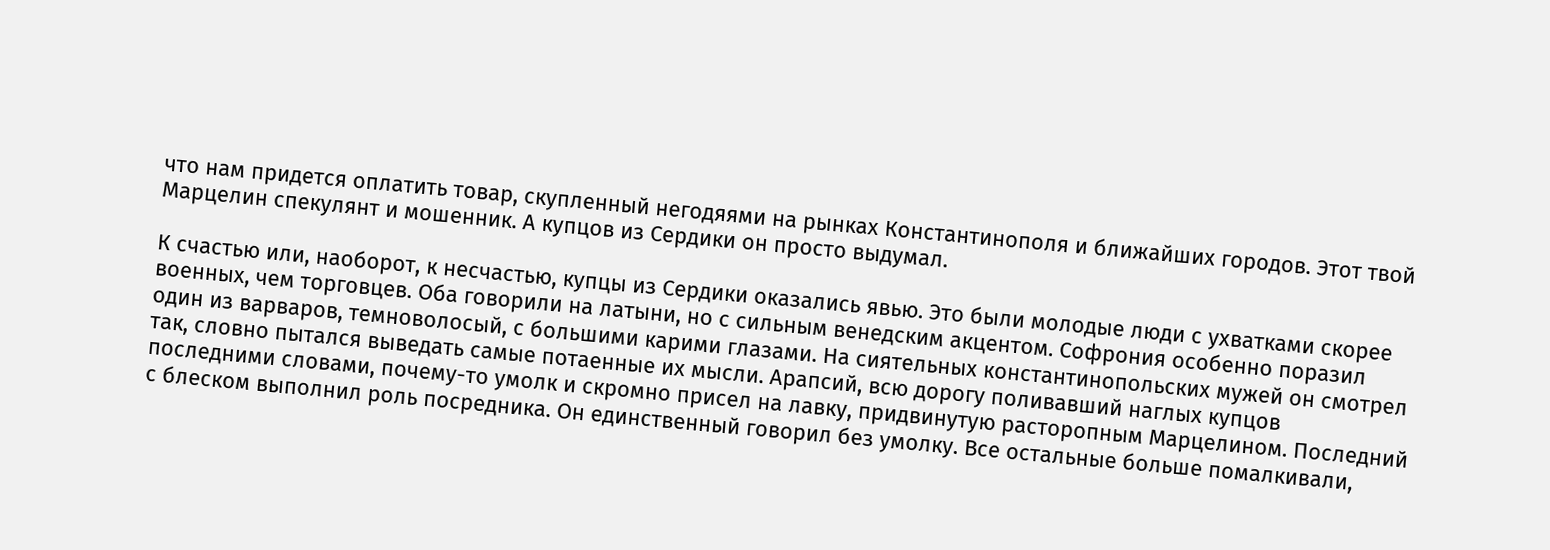что нам придется оплатить товар, скупленный негодяями на рынках Константинополя и ближайших городов. Этот твой Марцелин спекулянт и мошенник. А купцов из Сердики он просто выдумал.

К счастью или, наоборот, к несчастью, купцы из Сердики оказались явью. Это были молодые люди с ухватками скорее военных, чем торговцев. Оба говорили на латыни, но с сильным венедским акцентом. Софрония особенно поразил один из варваров, темноволосый, с большими карими глазами. На сиятельных константинопольских мужей он смотрел так, словно пытался выведать самые потаенные их мысли. Арапсий, всю дорогу поливавший наглых купцов последними словами, почему-то умолк и скромно присел на лавку, придвинутую расторопным Марцелином. Последний с блеском выполнил роль посредника. Он единственный говорил без умолку. Все остальные больше помалкивали,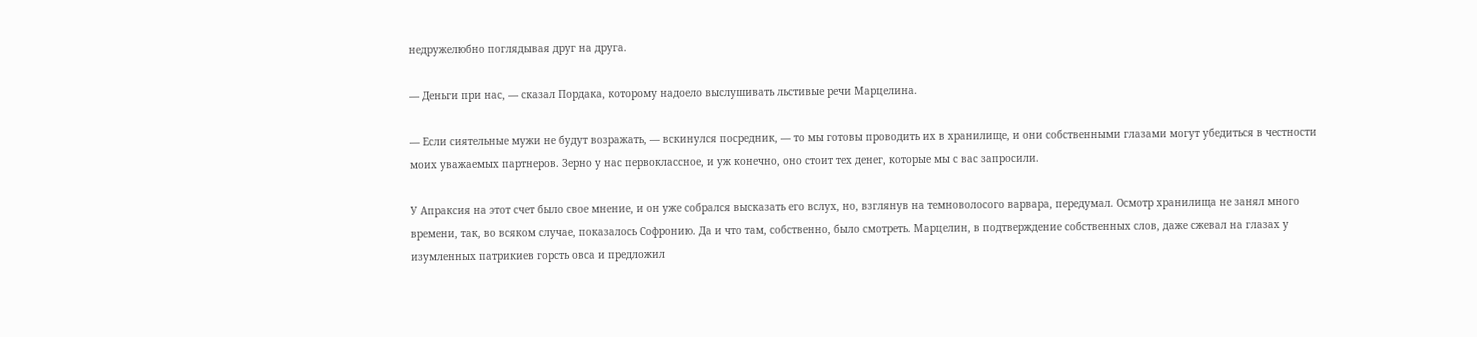недружелюбно поглядывая друг на друга.

— Деньги при нас, — сказал Пордака, которому надоело выслушивать льстивые речи Марцелина.

— Если сиятельные мужи не будут возражать, — вскинулся посредник, — то мы готовы проводить их в хранилище, и они собственными глазами могут убедиться в честности моих уважаемых партнеров. Зерно у нас первоклассное, и уж конечно, оно стоит тех денег, которые мы с вас запросили.

У Апраксия на этот счет было свое мнение, и он уже собрался высказать его вслух, но, взглянув на темноволосого варвара, передумал. Осмотр хранилища не занял много времени, так, во всяком случае, показалось Софронию. Да и что там, собственно, было смотреть. Марцелин, в подтверждение собственных слов, даже сжевал на глазах у изумленных патрикиев горсть овса и предложил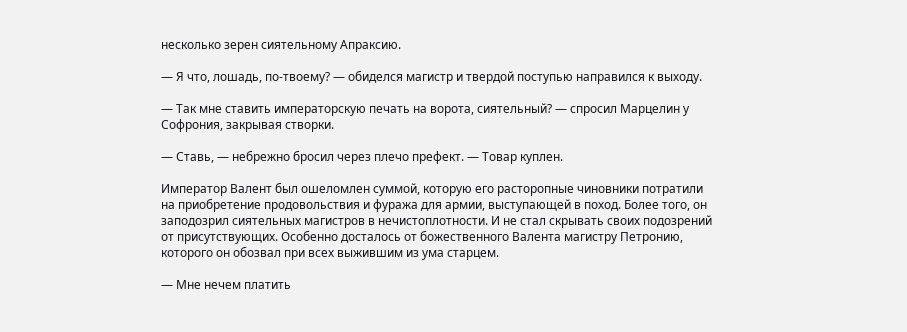несколько зерен сиятельному Апраксию.

— Я что, лошадь, по-твоему? — обиделся магистр и твердой поступью направился к выходу.

— Так мне ставить императорскую печать на ворота, сиятельный? — спросил Марцелин у Софрония, закрывая створки.

— Ставь, — небрежно бросил через плечо префект. — Товар куплен.

Император Валент был ошеломлен суммой, которую его расторопные чиновники потратили на приобретение продовольствия и фуража для армии, выступающей в поход. Более того, он заподозрил сиятельных магистров в нечистоплотности. И не стал скрывать своих подозрений от присутствующих. Особенно досталось от божественного Валента магистру Петронию, которого он обозвал при всех выжившим из ума старцем.

— Мне нечем платить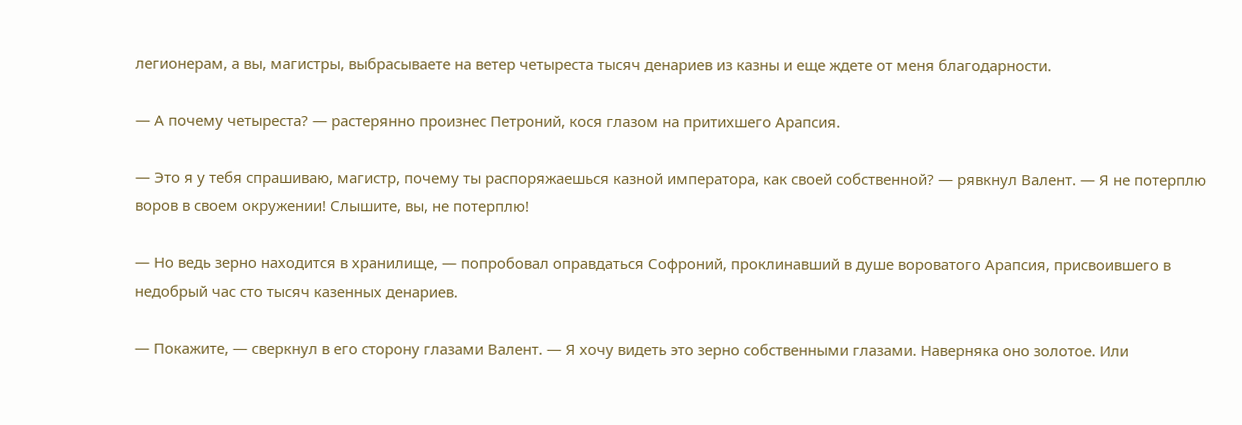легионерам, а вы, магистры, выбрасываете на ветер четыреста тысяч денариев из казны и еще ждете от меня благодарности.

— А почему четыреста? — растерянно произнес Петроний, кося глазом на притихшего Арапсия.

— Это я у тебя спрашиваю, магистр, почему ты распоряжаешься казной императора, как своей собственной? — рявкнул Валент. — Я не потерплю воров в своем окружении! Слышите, вы, не потерплю!

— Но ведь зерно находится в хранилище, — попробовал оправдаться Софроний, проклинавший в душе вороватого Арапсия, присвоившего в недобрый час сто тысяч казенных денариев.

— Покажите, — сверкнул в его сторону глазами Валент. — Я хочу видеть это зерно собственными глазами. Наверняка оно золотое. Или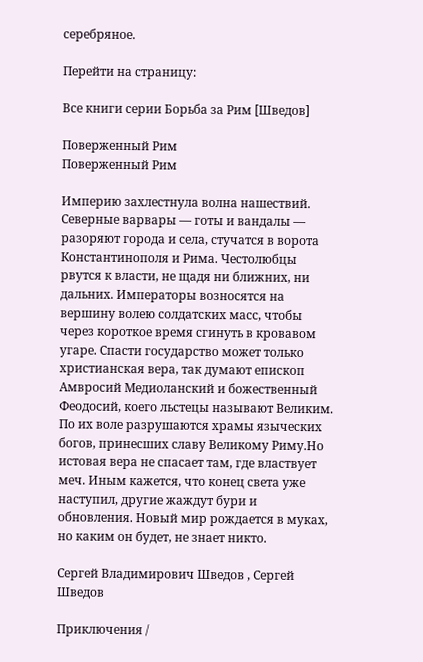серебряное.

Перейти на страницу:

Все книги серии Борьба за Рим [Шведов]

Поверженный Рим
Поверженный Рим

Империю захлестнула волна нашествий. Северные варвары — готы и вандалы — разоряют города и села, стучатся в ворота Константинополя и Рима. Честолюбцы рвутся к власти, не щадя ни ближних, ни дальних. Императоры возносятся на вершину волею солдатских масс, чтобы через короткое время сгинуть в кровавом угаре. Спасти государство может только христианская вера, так думают епископ Амвросий Медиоланский и божественный Феодосий, коего льстецы называют Великим. По их воле разрушаются храмы языческих богов, принесших славу Великому Риму.Но истовая вера не спасает там, где властвует меч. Иным кажется, что конец света уже наступил, другие жаждут бури и обновления. Новый мир рождается в муках, но каким он будет, не знает никто.

Сергей Владимирович Шведов , Сергей Шведов

Приключения /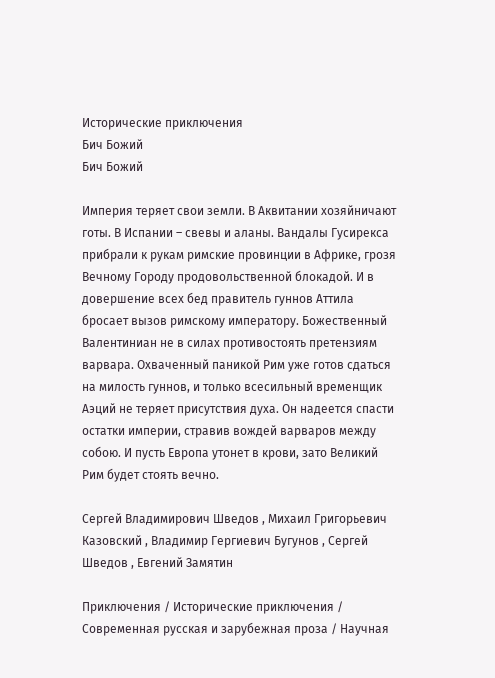Исторические приключения
Бич Божий
Бич Божий

Империя теряет свои земли. В Аквитании хозяйничают готы. В Испании – свевы и аланы. Вандалы Гусирекса прибрали к рукам римские провинции в Африке, грозя Вечному Городу продовольственной блокадой. И в довершение всех бед правитель гуннов Аттила бросает вызов римскому императору. Божественный Валентиниан не в силах противостоять претензиям варвара. Охваченный паникой Рим уже готов сдаться на милость гуннов, и только всесильный временщик Аэций не теряет присутствия духа. Он надеется спасти остатки империи, стравив вождей варваров между собою. И пусть Европа утонет в крови, зато Великий Рим будет стоять вечно.

Сергей Владимирович Шведов , Михаил Григорьевич Казовский , Владимир Гергиевич Бугунов , Сергей Шведов , Евгений Замятин

Приключения / Исторические приключения / Современная русская и зарубежная проза / Научная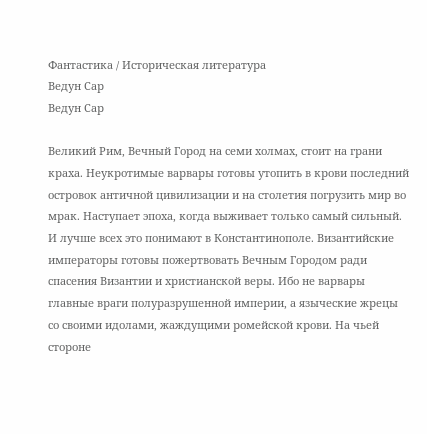Фантастика / Историческая литература
Ведун Сар
Ведун Сар

Великий Рим, Вечный Город на семи холмах, стоит на грани краха. Неукротимые варвары готовы утопить в крови последний островок античной цивилизации и на столетия погрузить мир во мрак. Наступает эпоха, когда выживает только самый сильный. И лучше всех это понимают в Константинополе. Византийские императоры готовы пожертвовать Вечным Городом ради спасения Византии и христианской веры. Ибо не варвары главные враги полуразрушенной империи, а языческие жрецы со своими идолами, жаждущими ромейской крови. На чьей стороне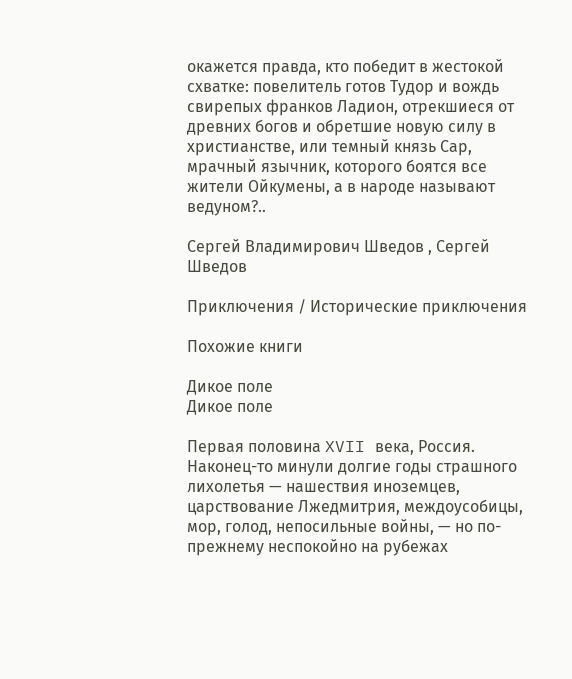окажется правда, кто победит в жестокой схватке: повелитель готов Тудор и вождь свирепых франков Ладион, отрекшиеся от древних богов и обретшие новую силу в христианстве, или темный князь Сар, мрачный язычник, которого боятся все жители Ойкумены, а в народе называют ведуном?..

Сергей Владимирович Шведов , Сергей Шведов

Приключения / Исторические приключения

Похожие книги

Дикое поле
Дикое поле

Первая половина XVII века, Россия. Наконец-то минули долгие годы страшного лихолетья — нашествия иноземцев, царствование Лжедмитрия, междоусобицы, мор, голод, непосильные войны, — но по-прежнему неспокойно на рубежах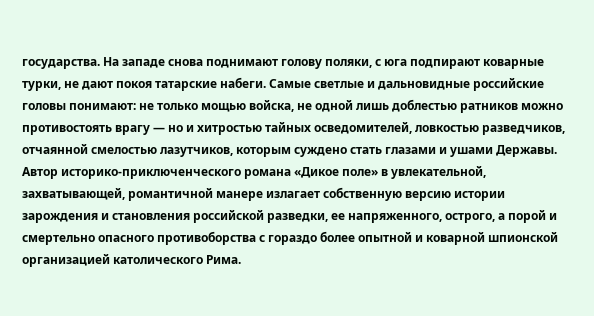государства. На западе снова поднимают голову поляки, с юга подпирают коварные турки, не дают покоя татарские набеги. Самые светлые и дальновидные российские головы понимают: не только мощью войска, не одной лишь доблестью ратников можно противостоять врагу — но и хитростью тайных осведомителей, ловкостью разведчиков, отчаянной смелостью лазутчиков, которым суждено стать глазами и ушами Державы. Автор историко-приключенческого романа «Дикое поле» в увлекательной, захватывающей, романтичной манере излагает собственную версию истории зарождения и становления российской разведки, ее напряженного, острого, а порой и смертельно опасного противоборства с гораздо более опытной и коварной шпионской организацией католического Рима.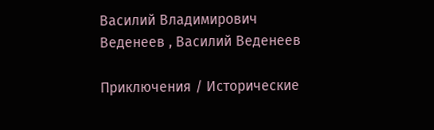Василий Владимирович Веденеев , Василий Веденеев

Приключения / Исторические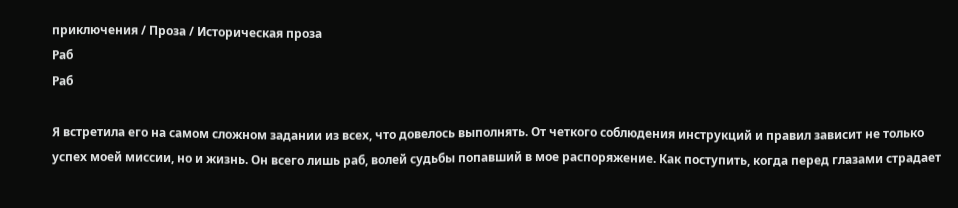приключения / Проза / Историческая проза
Раб
Раб

Я встретила его на самом сложном задании из всех, что довелось выполнять. От четкого соблюдения инструкций и правил зависит не только успех моей миссии, но и жизнь. Он всего лишь раб, волей судьбы попавший в мое распоряжение. Как поступить, когда перед глазами страдает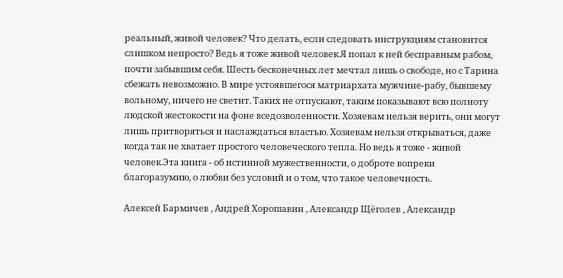реальный, живой человек? Что делать, если следовать инструкциям становится слишком непросто? Ведь я тоже живой человек.Я попал к ней бесправным рабом, почти забывшим себя. Шесть бесконечных лет мечтал лишь о свободе, но с Тарина сбежать невозможно. В мире устоявшегося матриархата мужчине-рабу, бывшему вольному, ничего не светит. Таких не отпускают, таким показывают всю полноту людской жестокости на фоне вседозволенности. Хозяевам нельзя верить, они могут лишь притворяться и наслаждаться властью. Хозяевам нельзя открываться, даже когда так не хватает простого человеческого тепла. Но ведь я тоже - живой человек.Эта книга - об истинной мужественности, о доброте вопреки благоразумию, о любви без условий и о том, что такое человечность.

Алексей Бармичев , Андрей Хорошавин , Александр Щёголев , Александр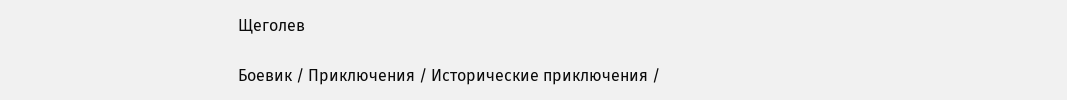Щеголев

Боевик / Приключения / Исторические приключения /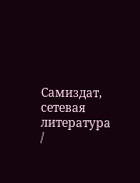Самиздат, сетевая литература /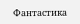Фантастика